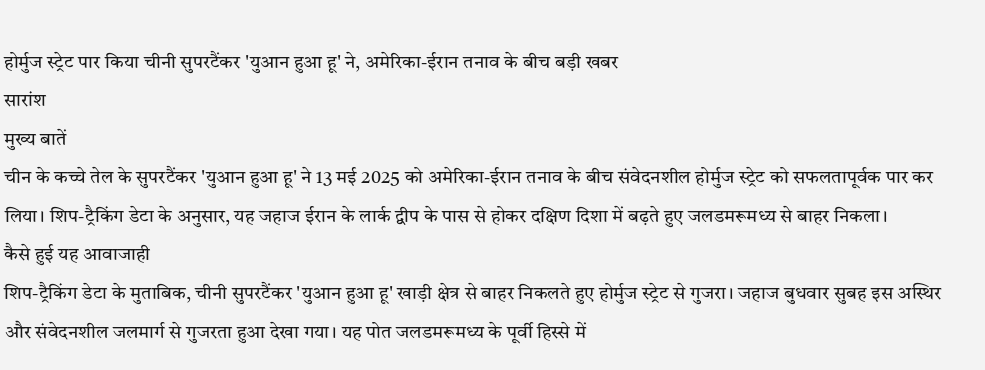होर्मुज स्ट्रेट पार किया चीनी सुपरटैंकर 'युआन हुआ हू' ने, अमेरिका-ईरान तनाव के बीच बड़ी खबर
सारांश
मुख्य बातें
चीन के कच्चे तेल के सुपरटैंकर 'युआन हुआ हू' ने 13 मई 2025 को अमेरिका-ईरान तनाव के बीच संवेदनशील होर्मुज स्ट्रेट को सफलतापूर्वक पार कर लिया। शिप-ट्रैकिंग डेटा के अनुसार, यह जहाज ईरान के लार्क द्वीप के पास से होकर दक्षिण दिशा में बढ़ते हुए जलडमरूमध्य से बाहर निकला।
कैसे हुई यह आवाजाही
शिप-ट्रैकिंग डेटा के मुताबिक, चीनी सुपरटैंकर 'युआन हुआ हू' खाड़ी क्षेत्र से बाहर निकलते हुए होर्मुज स्ट्रेट से गुजरा। जहाज बुधवार सुबह इस अस्थिर और संवेदनशील जलमार्ग से गुजरता हुआ देखा गया। यह पोत जलडमरूमध्य के पूर्वी हिस्से में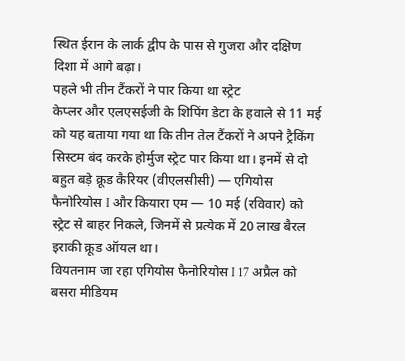स्थित ईरान के लार्क द्वीप के पास से गुजरा और दक्षिण दिशा में आगे बढ़ा।
पहले भी तीन टैंकरों ने पार किया था स्ट्रेट
केप्लर और एलएसईजी के शिपिंग डेटा के हवाले से 11 मई को यह बताया गया था कि तीन तेल टैंकरों ने अपने ट्रैकिंग सिस्टम बंद करके होर्मुज स्ट्रेट पार किया था। इनमें से दो बहुत बड़े क्रूड कैरियर (वीएलसीसी) — एगियोस फैनोरियोस I और कियारा एम — 10 मई (रविवार) को स्ट्रेट से बाहर निकले, जिनमें से प्रत्येक में 20 लाख बैरल इराकी क्रूड ऑयल था।
वियतनाम जा रहा एगियोस फैनोरियोस I 17 अप्रैल को बसरा मीडियम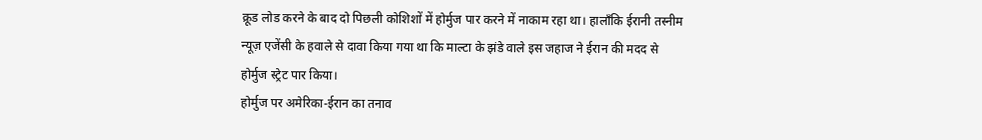क्रूड लोड करने के बाद दो पिछली कोशिशों में होर्मुज पार करने में नाकाम रहा था। हालाँकि ईरानी तस्नीम न्यूज़ एजेंसी के हवाले से दावा किया गया था कि माल्टा के झंडे वाले इस जहाज ने ईरान की मदद से होर्मुज स्ट्रेट पार किया।
होर्मुज पर अमेरिका-ईरान का तनाव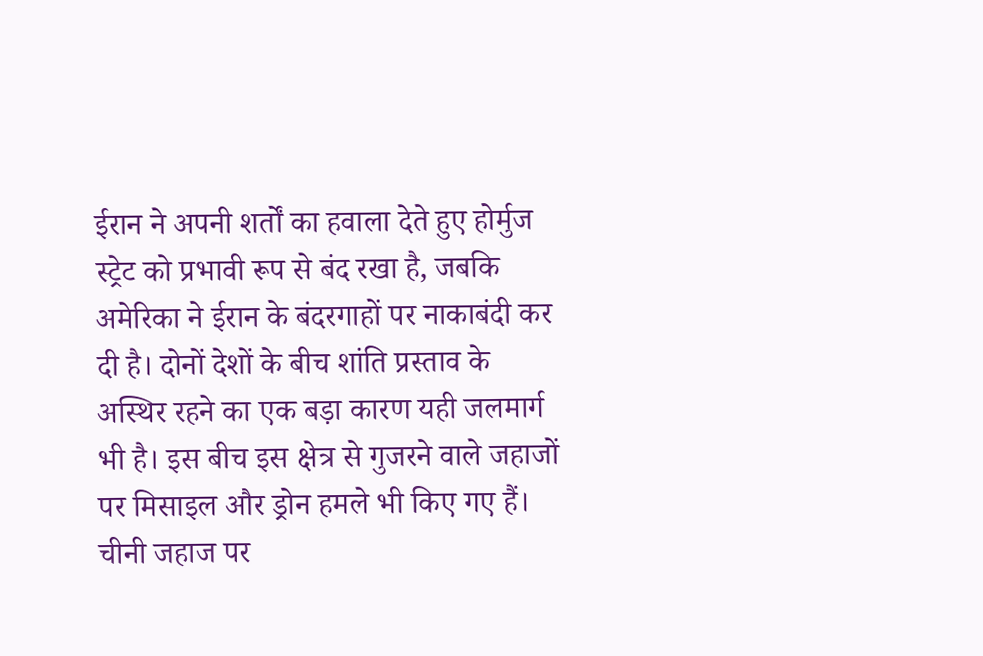ईरान ने अपनी शर्तों का हवाला देते हुए होर्मुज स्ट्रेट को प्रभावी रूप से बंद रखा है, जबकि अमेरिका ने ईरान के बंदरगाहों पर नाकाबंदी कर दी है। दोनों देशों के बीच शांति प्रस्ताव के अस्थिर रहने का एक बड़ा कारण यही जलमार्ग भी है। इस बीच इस क्षेत्र से गुजरने वाले जहाजों पर मिसाइल और ड्रोन हमले भी किए गए हैं।
चीनी जहाज पर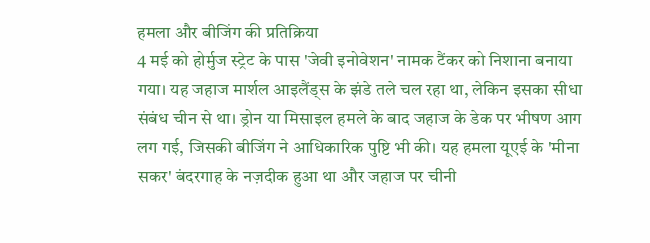हमला और बीजिंग की प्रतिक्रिया
4 मई को होर्मुज स्ट्रेट के पास 'जेवी इनोवेशन' नामक टैंकर को निशाना बनाया गया। यह जहाज मार्शल आइलैंड्स के झंडे तले चल रहा था, लेकिन इसका सीधा संबंध चीन से था। ड्रोन या मिसाइल हमले के बाद जहाज के डेक पर भीषण आग लग गई, जिसकी बीजिंग ने आधिकारिक पुष्टि भी की। यह हमला यूएई के 'मीना सकर' बंदरगाह के नज़दीक हुआ था और जहाज पर चीनी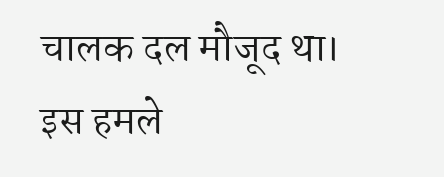चालक दल मौजूद था।
इस हमले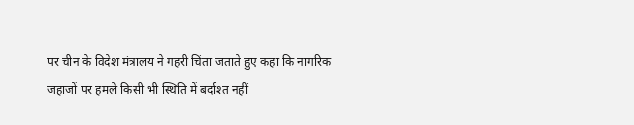पर चीन के विदेश मंत्रालय ने गहरी चिंता जताते हुए कहा कि नागरिक जहाजों पर हमले किसी भी स्थिति में बर्दाश्त नहीं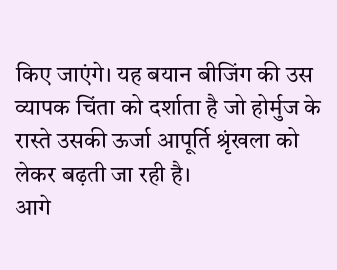किए जाएंगे। यह बयान बीजिंग की उस व्यापक चिंता को दर्शाता है जो होर्मुज के रास्ते उसकी ऊर्जा आपूर्ति श्रृंखला को लेकर बढ़ती जा रही है।
आगे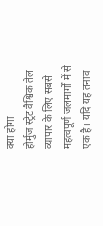क्या होगा
होर्मुज स्ट्रेट वैश्विक तेल व्यापार के लिए सबसे महत्वपूर्ण जलमार्गों में से एक है। यदि यह तनाव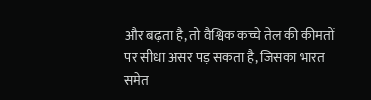और बढ़ता है, तो वैश्विक कच्चे तेल की कीमतों पर सीधा असर पड़ सकता है, जिसका भारत समेत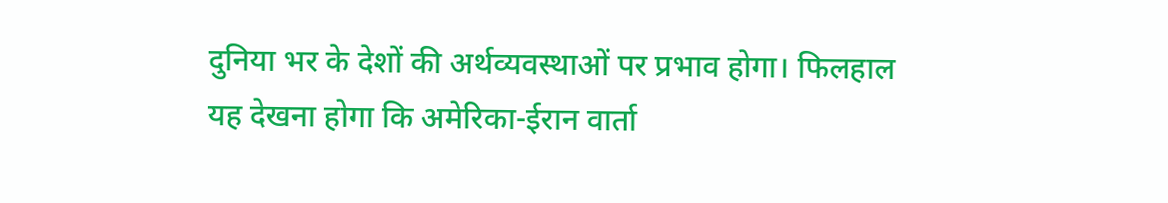दुनिया भर के देशों की अर्थव्यवस्थाओं पर प्रभाव होगा। फिलहाल यह देखना होगा कि अमेरिका-ईरान वार्ता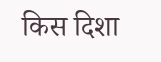किस दिशा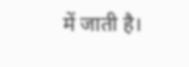में जाती है।